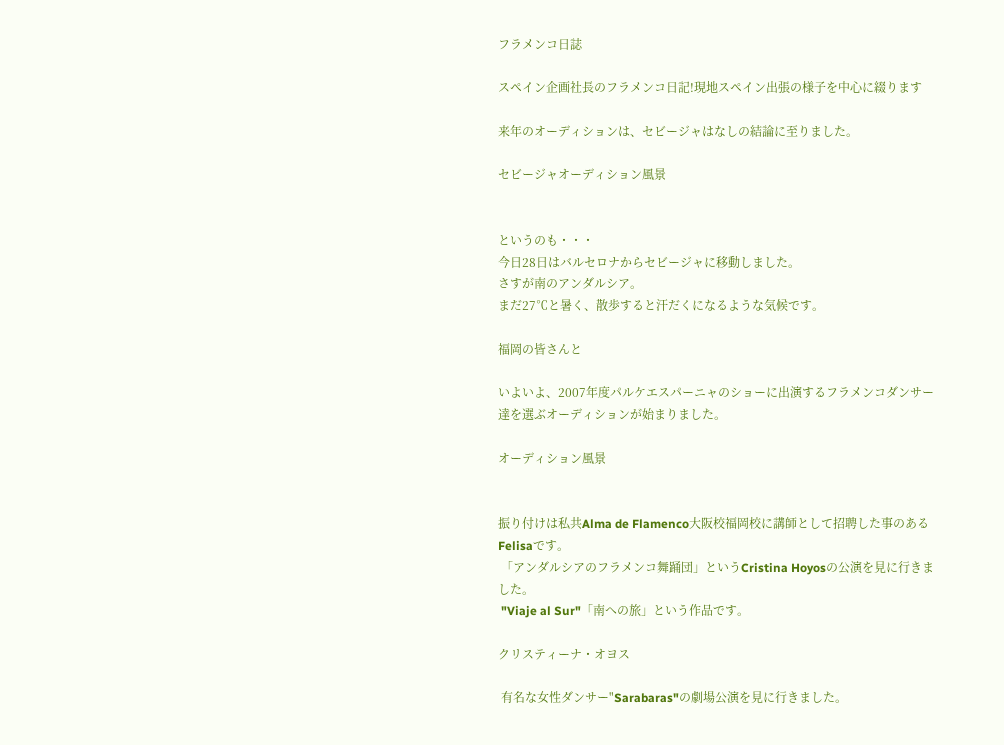フラメンコ日誌

スペイン企画社長のフラメンコ日記!現地スペイン出張の様子を中心に綴ります

来年のオーディションは、セビージャはなしの結論に至りました。

セビージャオーディション風景


というのも・・・
今日28日はバルセロナからセビージャに移動しました。
さすが南のアンダルシア。
まだ27℃と暑く、散歩すると汗だくになるような気候です。

福岡の皆さんと

いよいよ、2007年度パルケエスパーニャのショーに出演するフラメンコダンサー達を選ぶオーディションが始まりました。

オーディション風景


振り付けは私共Alma de Flamenco大阪校福岡校に講師として招聘した事のあるFelisaです。
 「アンダルシアのフラメンコ舞踊団」というCristina Hoyosの公演を見に行きました。
 "Viaje al Sur"「南への旅」という作品です。

クリスティーナ・オヨス

 有名な女性ダンサー"Sarabaras"の劇場公演を見に行きました。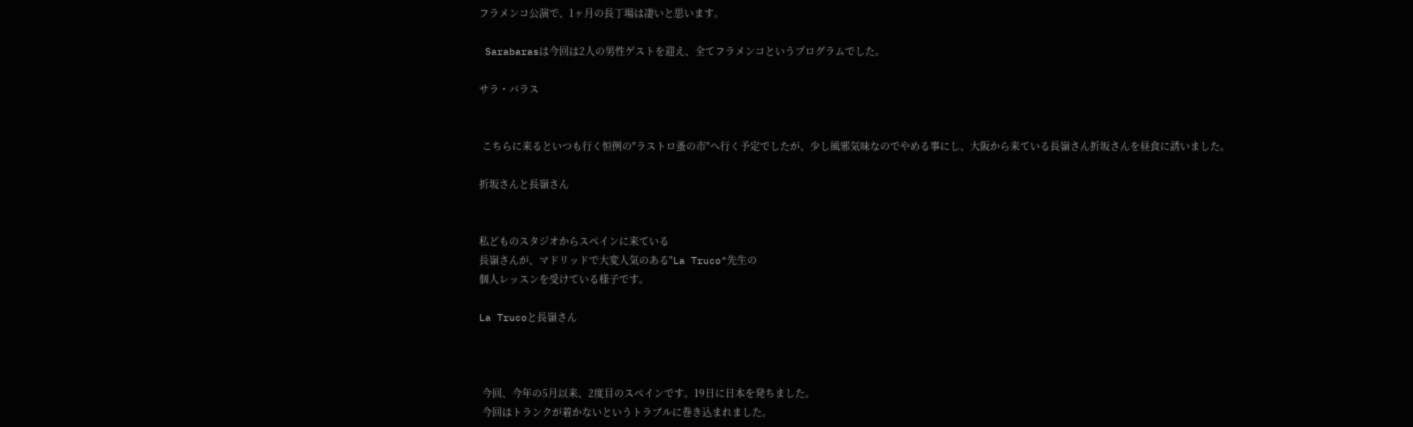フラメンコ公演で、1ヶ月の長丁場は凄いと思います。

 Sarabarasは今回は2人の男性ゲストを迎え、全てフラメンコというプログラムでした。

サラ・バラス


 こちらに来るといつも行く恒例の"ラストロ蚤の市"へ行く予定でしたが、少し風邪気味なのでやめる事にし、大阪から来ている長嶺さん折坂さんを昼食に誘いました。

折坂さんと長嶺さん


私どものスタジオからスペインに来ている
長嶺さんが、マドリッドで大変人気のある"La Truco"先生の
個人レッスンを受けている様子です。

La Trucoと長嶺さん



 今回、今年の5月以来、2度目のスペインです。19日に日本を発ちました。
 今回はトランクが着かないというトラブルに巻き込まれました。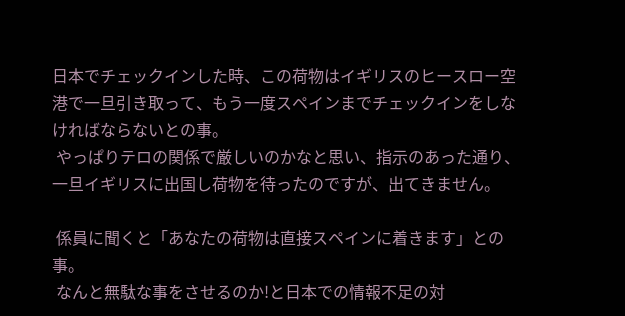日本でチェックインした時、この荷物はイギリスのヒースロー空港で一旦引き取って、もう一度スペインまでチェックインをしなければならないとの事。
 やっぱりテロの関係で厳しいのかなと思い、指示のあった通り、一旦イギリスに出国し荷物を待ったのですが、出てきません。

 係員に聞くと「あなたの荷物は直接スペインに着きます」との事。
 なんと無駄な事をさせるのか!と日本での情報不足の対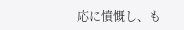応に憤慨し、も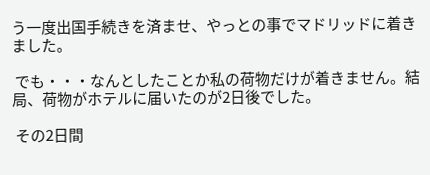う一度出国手続きを済ませ、やっとの事でマドリッドに着きました。

 でも・・・なんとしたことか私の荷物だけが着きません。結局、荷物がホテルに届いたのが2日後でした。

 その2日間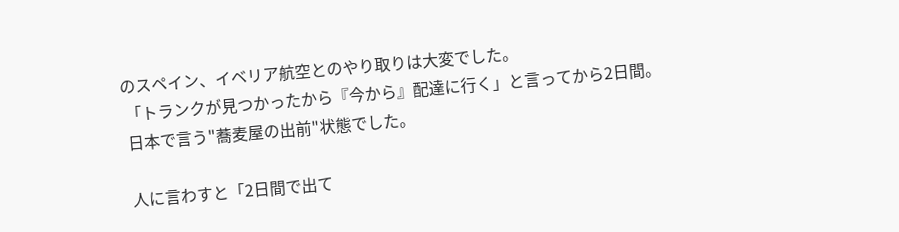のスペイン、イベリア航空とのやり取りは大変でした。
 「トランクが見つかったから『今から』配達に行く」と言ってから2日間。
 日本で言う"蕎麦屋の出前"状態でした。

 人に言わすと「2日間で出て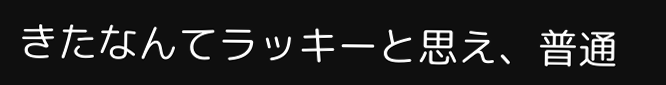きたなんてラッキーと思え、普通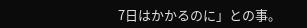7日はかかるのに」との事。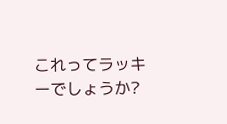これってラッキーでしょうか?